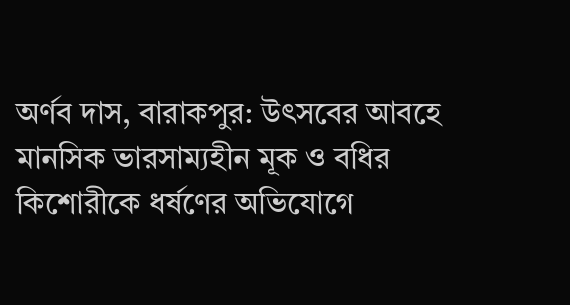অর্ণব দাস, বারাকপুর: উৎসবের আবহে মানসিক ভারসাম্যহীন মূক ও বধির কিশোরীকে ধর্ষণের অভিযোগে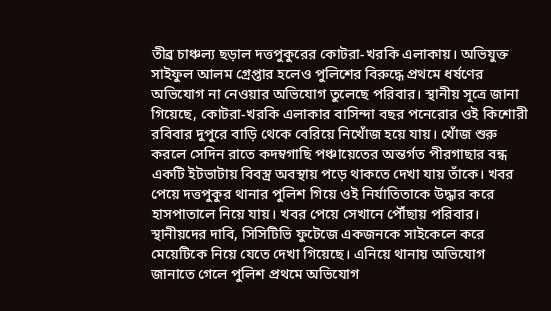তীব্র চাঞ্চল্য ছড়াল দত্তপুকুরের কোটরা-খরকি এলাকায়। অভিযুক্ত সাইফুল আলম গ্রেপ্তার হলেও পুলিশের বিরুদ্ধে প্রথমে ধর্ষণের অভিযোগ না নেওয়ার অভিযোগ তুলেছে পরিবার। স্থানীয় সূত্রে জানা গিয়েছে, কোটরা-খরকি এলাকার বাসিন্দা বছর পনেরোর ওই কিশোরী রবিবার দুপুরে বাড়ি থেকে বেরিয়ে নিখোঁজ হয়ে যায়। খোঁজ শুরু করলে সেদিন রাতে কদম্বগাছি পঞ্চায়েতের অন্তর্গত পীরগাছার বন্ধ একটি ইটভাটায় বিবস্ত্র অবস্থায় পড়ে থাকতে দেখা যায় তাঁকে। খবর পেয়ে দত্তপুকুর থানার পুলিশ গিয়ে ওই নির্যাতিতাকে উদ্ধার করে হাসপাতালে নিয়ে যায়। খবর পেয়ে সেখানে পৌঁছায় পরিবার।
স্থানীয়দের দাবি, সিসিটিভি ফুটেজে একজনকে সাইকেলে করে মেয়েটিকে নিয়ে যেতে দেখা গিয়েছে। এনিয়ে থানায় অভিযোগ জানাতে গেলে পুলিশ প্রথমে অভিযোগ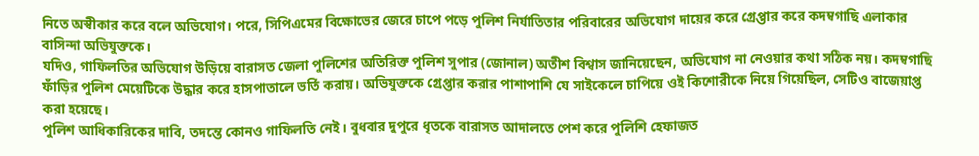নিতে অস্বীকার করে বলে অভিযোগ। পরে, সিপিএমের বিক্ষোভের জেরে চাপে পড়ে পুলিশ নির্যাতিতার পরিবারের অভিযোগ দায়ের করে গ্রেপ্তার করে কদম্বগাছি এলাকার বাসিন্দা অভিযুক্তকে।
যদিও, গাফিলতির অভিযোগ উড়িয়ে বারাসত জেলা পুলিশের অতিরিক্ত পুলিশ সুপার (জোনাল) অতীশ বিশ্বাস জানিয়েছেন, অভিযোগ না নেওয়ার কথা সঠিক নয়। কদম্বগাছি ফাঁড়ির পুলিশ মেয়েটিকে উদ্ধার করে হাসপাতালে ভর্তি করায়। অভিযুক্তকে গ্রেপ্তার করার পাশাপাশি যে সাইকেলে চাপিয়ে ওই কিশোরীকে নিয়ে গিয়েছিল, সেটিও বাজেয়াপ্ত করা হয়েছে।
পুলিশ আধিকারিকের দাবি, তদন্তে কোনও গাফিলতি নেই। বুধবার দুপুরে ধৃতকে বারাসত আদালতে পেশ করে পুলিশি হেফাজত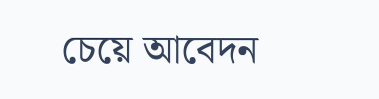চেয়ে আবেদন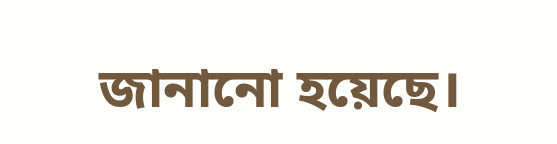জানানো হয়েছে।